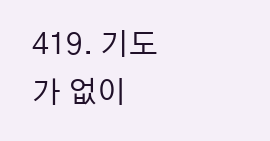419. 기도가 없이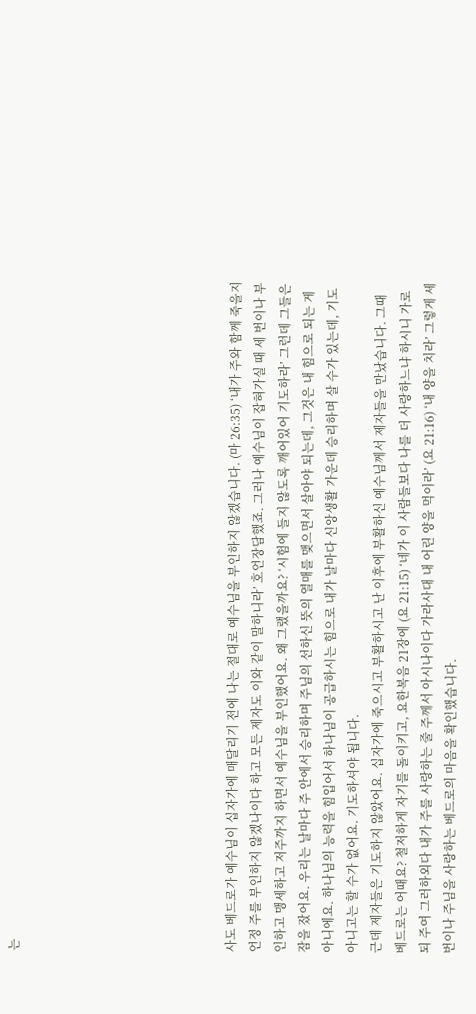는








사도 베드로가 예수님이 십자가에 매달리기 전에 나는 절대로 예수님을 부인하지 않겠습니다. (마 26:35) ‘내가 주와 함께 죽을지언정 주를 부인하지 않겠나이다 하고 모든 제자도 이와 같이 말하니라’ 호언장담했죠. 그러나 예수님이 잡혀가실 때 세 번이나 부인하고 맹세하고 저주까지 하면서 예수님을 부인했어요. 왜 그랬을까요? ‘시험에 들지 않도록 깨어있어 기도하라’ 그런데 그들은 잠을 잤어요. 우리는 날마다 주 안에서 승리하며 주님의 선하신 뜻의 열매를 맺으면서 살아야 되는데, 그것은 내 힘으로 되는 게 아니에요. 하나님의 능력을 힘입어서 하나님이 공급하시는 힘으로 내가 날마다 신앙생활 가운데 승리하며 살 수가 있는데, 기도 아니고는 할 수가 없어요. 기도하셔야 됩니다.
근데 제자들은 기도하지 않았어요. 십자가에 죽으시고 부활하시고 난 이후에 부활하신 예수님께서 제자들을 만났습니다. 그때 베드로는 어때요? 철저하게 자기를 돌이키고, 요한복음 21장에 (요 21:15) ‘네가 이 사람들보다 나를 더 사랑하느냐 하시니 가로되 주여 그러하외다 내가 주를 사랑하는 줄 주께서 아시나이다 가라사대 내 어린 양을 먹이라’ (요 21:16) ‘내 양을 치라’ 그렇게 세 번이나 주님을 사랑하는 베드로의 마음을 확인했습니다.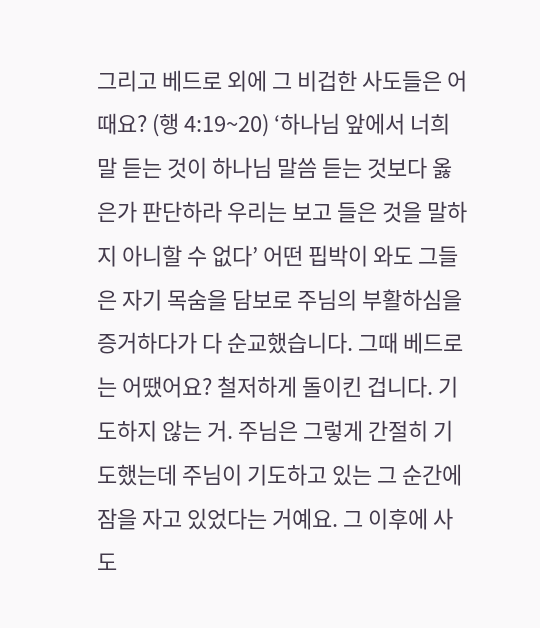그리고 베드로 외에 그 비겁한 사도들은 어때요? (행 4:19~20) ‘하나님 앞에서 너희 말 듣는 것이 하나님 말씀 듣는 것보다 옳은가 판단하라 우리는 보고 들은 것을 말하지 아니할 수 없다’ 어떤 핍박이 와도 그들은 자기 목숨을 담보로 주님의 부활하심을 증거하다가 다 순교했습니다. 그때 베드로는 어땠어요? 철저하게 돌이킨 겁니다. 기도하지 않는 거. 주님은 그렇게 간절히 기도했는데 주님이 기도하고 있는 그 순간에 잠을 자고 있었다는 거예요. 그 이후에 사도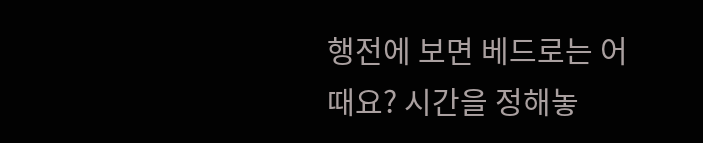행전에 보면 베드로는 어때요? 시간을 정해놓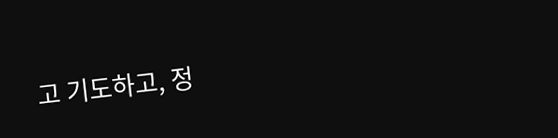고 기도하고, 정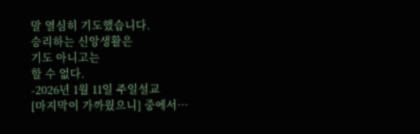말 열심히 기도했습니다.
승리하는 신앙생활은
기도 아니고는
할 수 없다.
-2026년 1월 11일 주일설교
[마지막이 가까웠으니] 중에서…